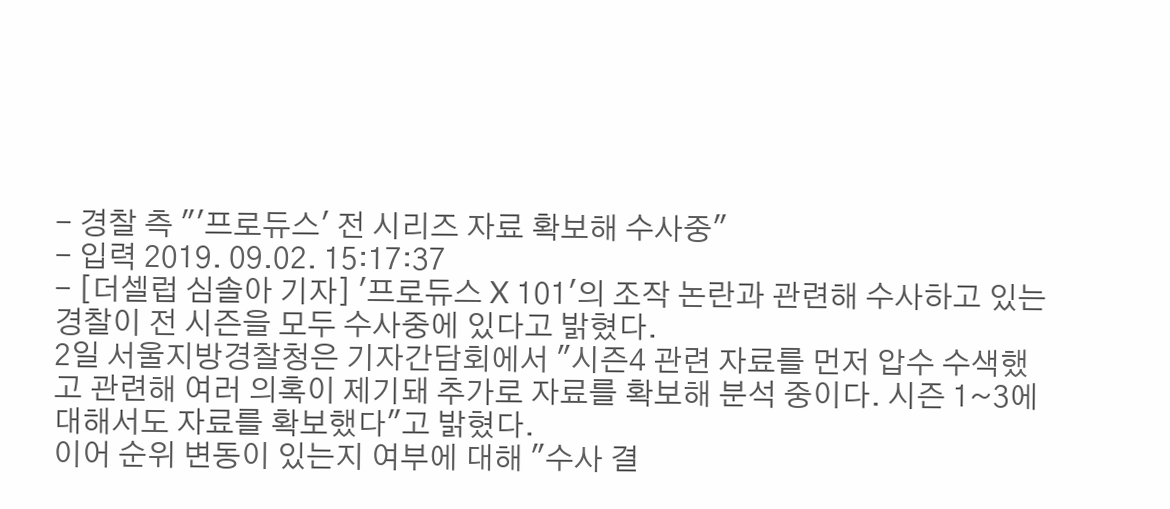- 경찰 측 "'프로듀스' 전 시리즈 자료 확보해 수사중"
- 입력 2019. 09.02. 15:17:37
- [더셀럽 심솔아 기자] '프로듀스 X 101'의 조작 논란과 관련해 수사하고 있는 경찰이 전 시즌을 모두 수사중에 있다고 밝혔다.
2일 서울지방경찰청은 기자간담회에서 "시즌4 관련 자료를 먼저 압수 수색했고 관련해 여러 의혹이 제기돼 추가로 자료를 확보해 분석 중이다. 시즌 1~3에 대해서도 자료를 확보했다"고 밝혔다.
이어 순위 변동이 있는지 여부에 대해 "수사 결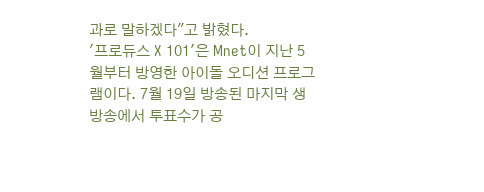과로 말하겠다"고 밝혔다.
'프로듀스 X 101'은 Mnet이 지난 5월부터 방영한 아이돌 오디션 프로그램이다. 7월 19일 방송된 마지막 생방송에서 투표수가 공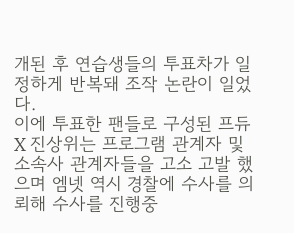개된 후 연습생들의 투표차가 일정하게 반복돼 조작 논란이 일었다.
이에 투표한 팬들로 구성된 프듀X 진상위는 프로그램 관계자 및 소속사 관계자들을 고소 고발 했으며 엠넷 역시 경찰에 수사를 의뢰해 수사를 진행중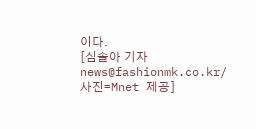이다.
[심솔아 기자 news@fashionmk.co.kr/ 사진=Mnet 제공]